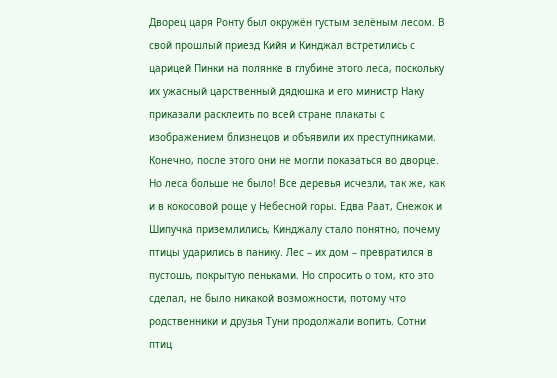Дворец царя Ронту был окружён густым зелёным лесом. В свой прошлый приезд Кийя и Кинджал встретились с царицей Пинки на полянке в глубине этого леса, поскольку их ужасный царственный дядюшка и его министр Наку приказали расклеить по всей стране плакаты с изображением близнецов и объявили их преступниками. Конечно, после этого они не могли показаться во дворце.
Но леса больше не было! Все деревья исчезли, так же, как и в кокосовой роще у Небесной горы. Едва Раат, Снежок и Шипучка приземлились, Кинджалу стало понятно, почему птицы ударились в панику. Лес – их дом – превратился в пустошь, покрытую пеньками. Но спросить о том, кто это сделал, не было никакой возможности, потому что родственники и друзья Туни продолжали вопить. Сотни птиц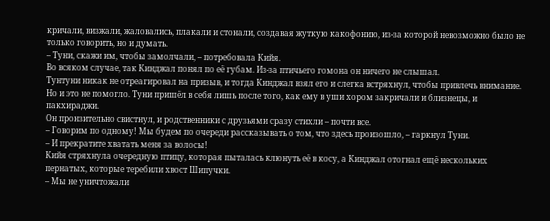кричали, визжали, жаловались, плакали и стонали, создавая жуткую какофонию, из-за которой невозможно было не только говорить, но и думать.
– Туни, скажи им, чтобы замолчали, – потребовала Кийя.
Во всяком случае, так Кинджал понял по её губам. Из-за птичьего гомона он ничего не слышал.
Тунтуни никак не отреагировал на призыв, и тогда Кинджал взял его и слегка встряхнул, чтобы привлечь внимание. Но и это не помогло. Туни пришёл в себя лишь после того, как ему в уши хором закричали и близнецы, и пакхираджи.
Он пронзительно свистнул, и родственники с друзьями сразу стихли – почти все.
– Говорим по одному! Мы будем по очереди рассказывать о том, что здесь произошло, – гаркнул Туни.
– И прекратите хватать меня за волосы!
Кийя стряхнула очередную птицу, которая пыталась клюнуть её в косу, а Кинджал отогнал ещё нескольких пернатых, которые теребили хвост Шипучки.
– Мы не уничтожали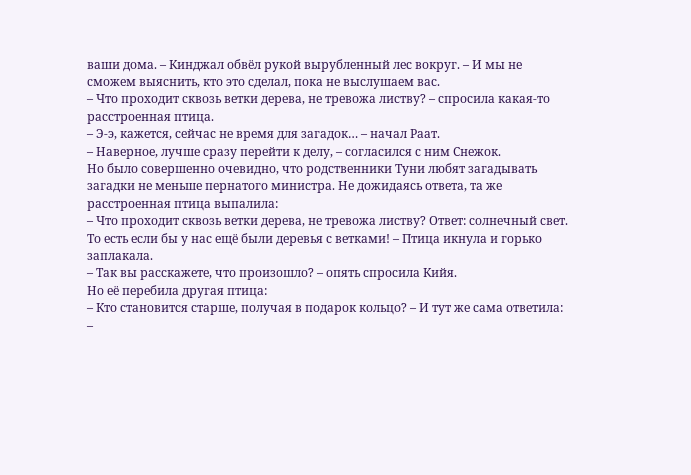ваши дома. – Кинджал обвёл рукой вырубленный лес вокруг. – И мы не сможем выяснить, кто это сделал, пока не выслушаем вас.
– Что проходит сквозь ветки дерева, не тревожа листву? – спросила какая-то расстроенная птица.
– Э-э, кажется, сейчас не время для загадок… – начал Раат.
– Наверное, лучше сразу перейти к делу, – согласился с ним Снежок.
Но было совершенно очевидно, что родственники Туни любят загадывать загадки не меньше пернатого министра. Не дожидаясь ответа, та же расстроенная птица выпалила:
– Что проходит сквозь ветки дерева, не тревожа листву? Ответ: солнечный свет. То есть если бы у нас ещё были деревья с ветками! – Птица икнула и горько заплакала.
– Так вы расскажете, что произошло? – опять спросила Кийя.
Но её перебила другая птица:
– Кто становится старше, получая в подарок кольцо? – И тут же сама ответила: –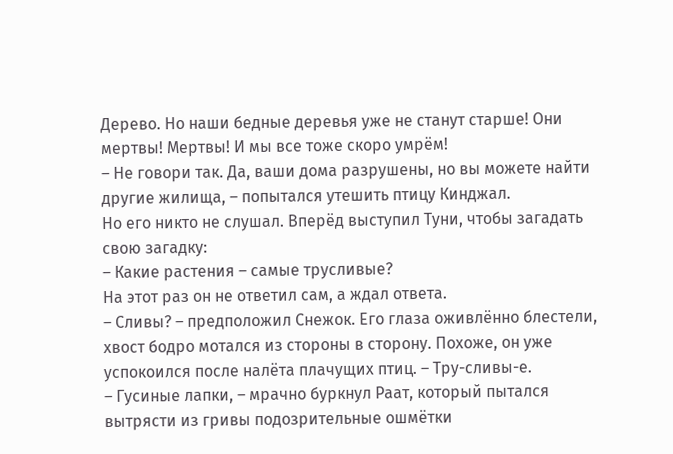Дерево. Но наши бедные деревья уже не станут старше! Они мертвы! Мертвы! И мы все тоже скоро умрём!
– Не говори так. Да, ваши дома разрушены, но вы можете найти другие жилища, – попытался утешить птицу Кинджал.
Но его никто не слушал. Вперёд выступил Туни, чтобы загадать свою загадку:
– Какие растения – самые трусливые?
На этот раз он не ответил сам, а ждал ответа.
– Сливы? – предположил Снежок. Его глаза оживлённо блестели, хвост бодро мотался из стороны в сторону. Похоже, он уже успокоился после налёта плачущих птиц. – Тру-сливы-е.
– Гусиные лапки, – мрачно буркнул Раат, который пытался вытрясти из гривы подозрительные ошмётки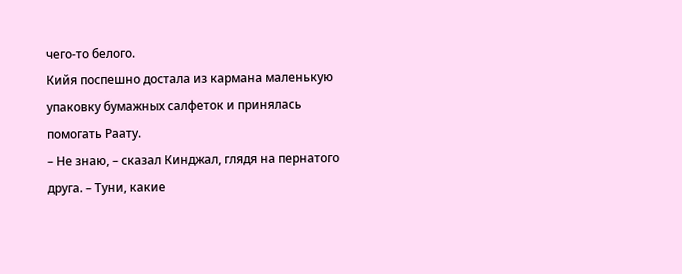чего-то белого.
Кийя поспешно достала из кармана маленькую упаковку бумажных салфеток и принялась помогать Раату.
– Не знаю, – сказал Кинджал, глядя на пернатого друга. – Туни, какие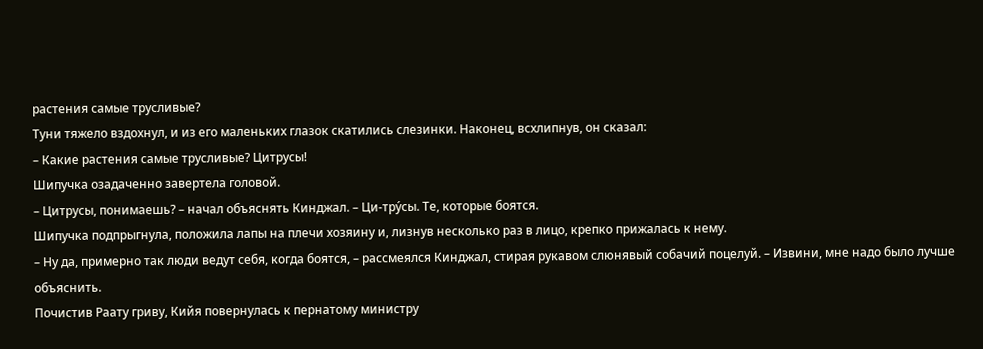растения самые трусливые?
Туни тяжело вздохнул, и из его маленьких глазок скатились слезинки. Наконец, всхлипнув, он сказал:
– Какие растения самые трусливые? Цитрусы!
Шипучка озадаченно завертела головой.
– Цитрусы, понимаешь? – начал объяснять Кинджал. – Ци-тру́сы. Те, которые боятся.
Шипучка подпрыгнула, положила лапы на плечи хозяину и, лизнув несколько раз в лицо, крепко прижалась к нему.
– Ну да, примерно так люди ведут себя, когда боятся, – рассмеялся Кинджал, стирая рукавом слюнявый собачий поцелуй. – Извини, мне надо было лучше объяснить.
Почистив Раату гриву, Кийя повернулась к пернатому министру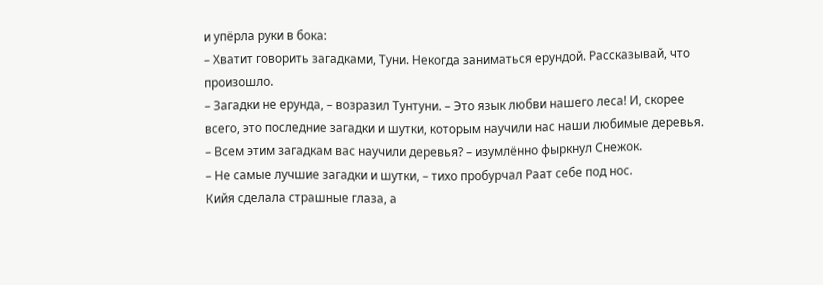и упёрла руки в бока:
– Хватит говорить загадками, Туни. Некогда заниматься ерундой. Рассказывай, что произошло.
– Загадки не ерунда, – возразил Тунтуни. – Это язык любви нашего леса! И, скорее всего, это последние загадки и шутки, которым научили нас наши любимые деревья.
– Всем этим загадкам вас научили деревья? – изумлённо фыркнул Снежок.
– Не самые лучшие загадки и шутки, – тихо пробурчал Раат себе под нос.
Кийя сделала страшные глаза, а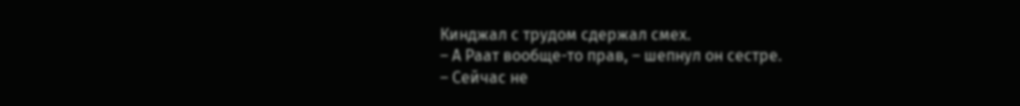Кинджал с трудом сдержал смех.
– А Раат вообще-то прав, – шепнул он сестре.
– Сейчас не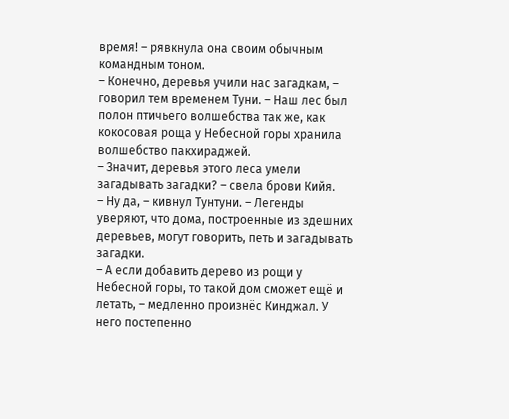время! – рявкнула она своим обычным командным тоном.
– Конечно, деревья учили нас загадкам, – говорил тем временем Туни. – Наш лес был полон птичьего волшебства так же, как кокосовая роща у Небесной горы хранила волшебство пакхираджей.
– Значит, деревья этого леса умели загадывать загадки? – свела брови Кийя.
– Ну да, – кивнул Тунтуни. – Легенды уверяют, что дома, построенные из здешних деревьев, могут говорить, петь и загадывать загадки.
– А если добавить дерево из рощи у Небесной горы, то такой дом сможет ещё и летать, – медленно произнёс Кинджал. У него постепенно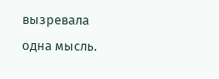вызревала одна мысль.